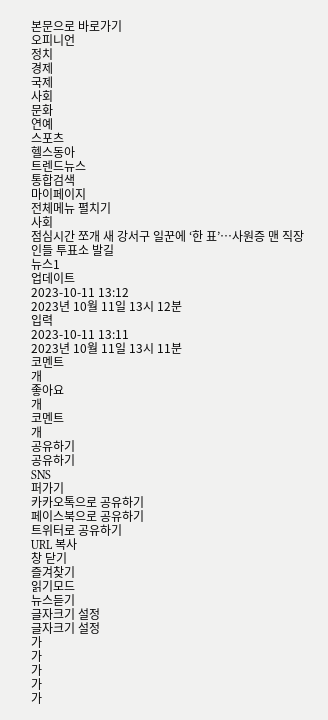본문으로 바로가기
오피니언
정치
경제
국제
사회
문화
연예
스포츠
헬스동아
트렌드뉴스
통합검색
마이페이지
전체메뉴 펼치기
사회
점심시간 쪼개 새 강서구 일꾼에 ‘한 표’…사원증 맨 직장인들 투표소 발길
뉴스1
업데이트
2023-10-11 13:12
2023년 10월 11일 13시 12분
입력
2023-10-11 13:11
2023년 10월 11일 13시 11분
코멘트
개
좋아요
개
코멘트
개
공유하기
공유하기
SNS
퍼가기
카카오톡으로 공유하기
페이스북으로 공유하기
트위터로 공유하기
URL 복사
창 닫기
즐겨찾기
읽기모드
뉴스듣기
글자크기 설정
글자크기 설정
가
가
가
가
가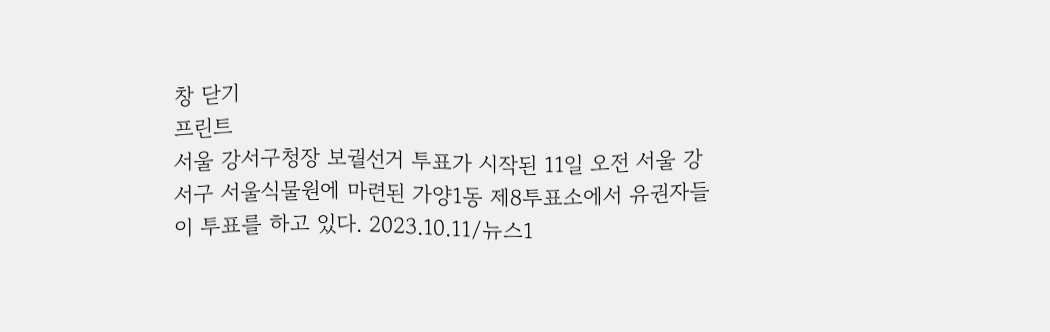창 닫기
프린트
서울 강서구청장 보궐선거 투표가 시작된 11일 오전 서울 강서구 서울식물원에 마련된 가양1동 제8투표소에서 유권자들이 투표를 하고 있다. 2023.10.11/뉴스1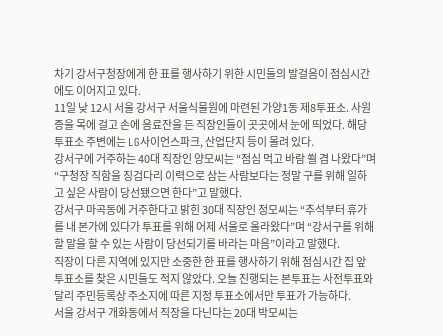차기 강서구청장에게 한 표를 행사하기 위한 시민들의 발걸음이 점심시간에도 이어지고 있다.
11일 낮 12시 서울 강서구 서울식물원에 마련된 가양1동 제8투표소. 사원증을 목에 걸고 손에 음료잔을 든 직장인들이 곳곳에서 눈에 띄었다. 해당 투표소 주변에는 LG사이언스파크, 산업단지 등이 몰려 있다.
강서구에 거주하는 40대 직장인 양모씨는 “점심 먹고 바람 쐴 겸 나왔다”며 “구청장 직함을 징검다리 이력으로 삼는 사람보다는 정말 구를 위해 일하고 싶은 사람이 당선됐으면 한다”고 말했다.
강서구 마곡동에 거주한다고 밝힌 30대 직장인 정모씨는 “추석부터 휴가를 내 본가에 있다가 투표를 위해 어제 서울로 올라왔다”며 “강서구를 위해 할 말을 할 수 있는 사람이 당선되기를 바라는 마음”이라고 말했다.
직장이 다른 지역에 있지만 소중한 한 표를 행사하기 위해 점심시간 집 앞 투표소를 찾은 시민들도 적지 않았다. 오늘 진행되는 본투표는 사전투표와 달리 주민등록상 주소지에 따른 지정 투표소에서만 투표가 가능하다.
서울 강서구 개화동에서 직장을 다닌다는 20대 박모씨는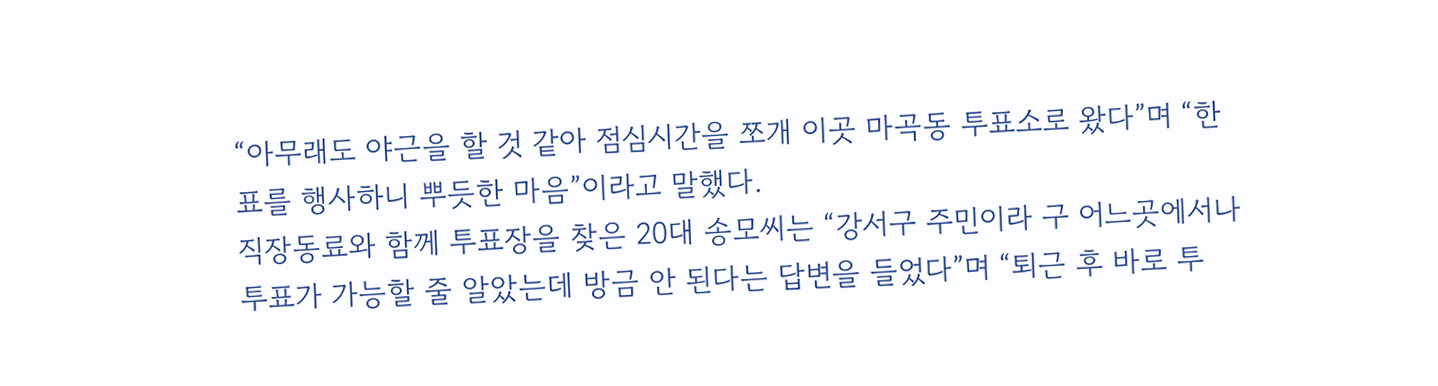“아무래도 야근을 할 것 같아 점심시간을 쪼개 이곳 마곡동 투표소로 왔다”며 “한 표를 행사하니 뿌듯한 마음”이라고 말했다.
직장동료와 함께 투표장을 찾은 20대 송모씨는 “강서구 주민이라 구 어느곳에서나 투표가 가능할 줄 알았는데 방금 안 된다는 답변을 들었다”며 “퇴근 후 바로 투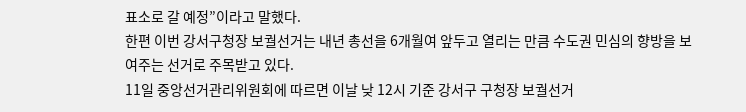표소로 갈 예정”이라고 말했다.
한편 이번 강서구청장 보궐선거는 내년 총선을 6개월여 앞두고 열리는 만큼 수도권 민심의 향방을 보여주는 선거로 주목받고 있다.
11일 중앙선거관리위원회에 따르면 이날 낮 12시 기준 강서구 구청장 보궐선거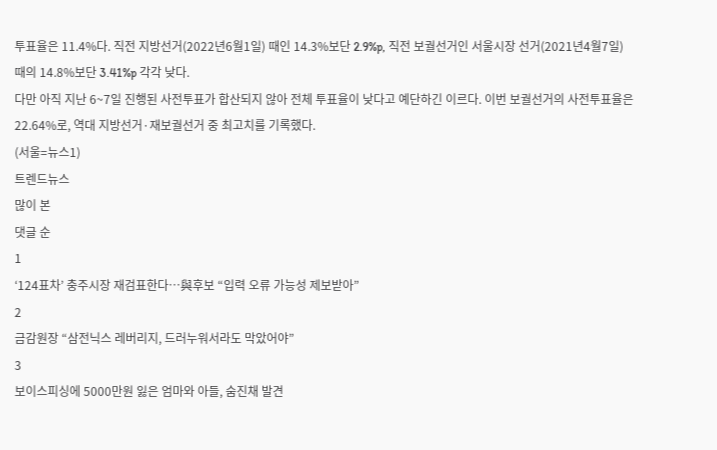투표율은 11.4%다. 직전 지방선거(2022년6월1일) 때인 14.3%보단 2.9%p, 직전 보궐선거인 서울시장 선거(2021년4월7일) 때의 14.8%보단 3.41%p 각각 낮다.
다만 아직 지난 6~7일 진행된 사전투표가 합산되지 않아 전체 투표율이 낮다고 예단하긴 이르다. 이번 보궐선거의 사전투표율은 22.64%로, 역대 지방선거·재보궐선거 중 최고치를 기록했다.
(서울=뉴스1)
트렌드뉴스
많이 본
댓글 순
1
‘124표차’ 충주시장 재검표한다…與후보 “입력 오류 가능성 제보받아”
2
금감원장 “삼전닉스 레버리지, 드러누워서라도 막았어야”
3
보이스피싱에 5000만원 잃은 엄마와 아들, 숨진채 발견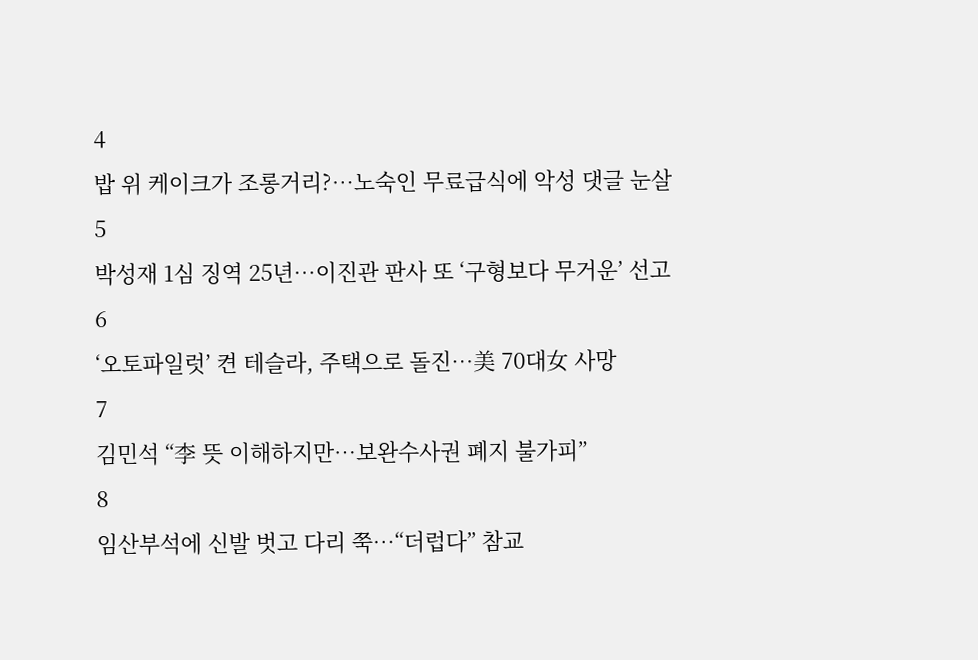4
밥 위 케이크가 조롱거리?…노숙인 무료급식에 악성 댓글 눈살
5
박성재 1심 징역 25년…이진관 판사 또 ‘구형보다 무거운’ 선고
6
‘오토파일럿’ 켠 테슬라, 주택으로 돌진…美 70대女 사망
7
김민석 “李 뜻 이해하지만…보완수사권 폐지 불가피”
8
임산부석에 신발 벗고 다리 쭉…“더럽다” 참교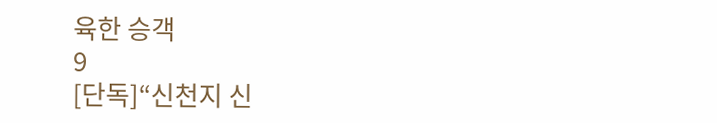육한 승객
9
[단독]“신천지 신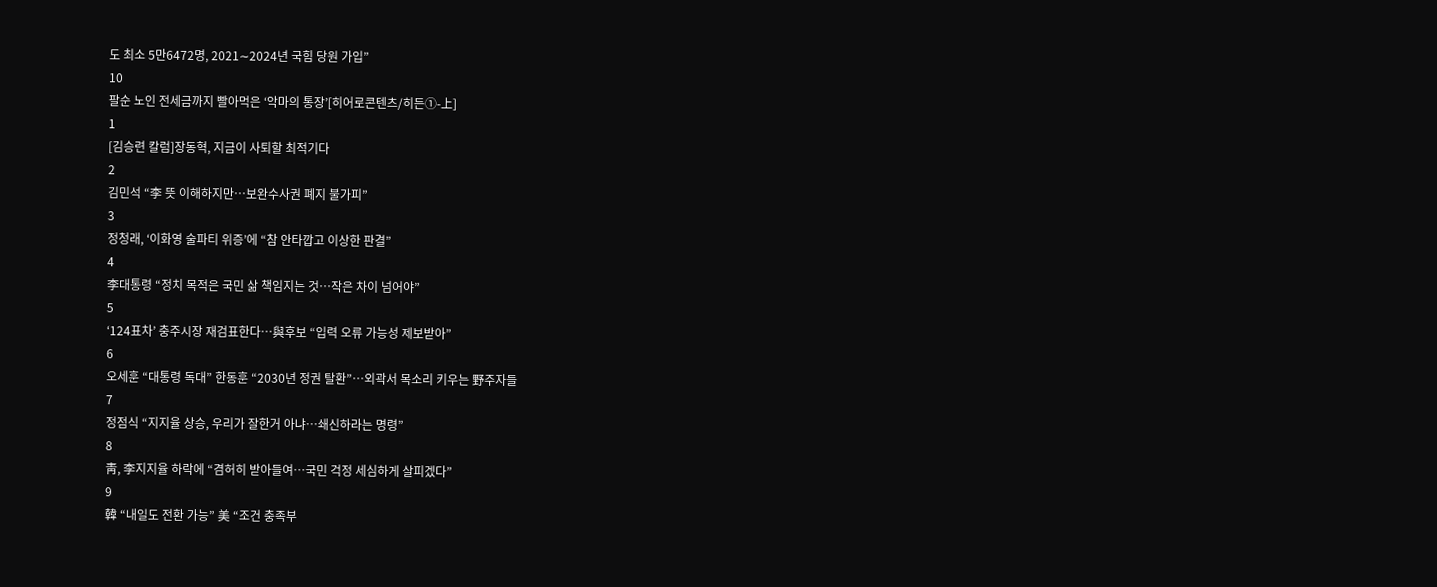도 최소 5만6472명, 2021∼2024년 국힘 당원 가입”
10
팔순 노인 전세금까지 빨아먹은 ‘악마의 통장’[히어로콘텐츠/히든①-上]
1
[김승련 칼럼]장동혁, 지금이 사퇴할 최적기다
2
김민석 “李 뜻 이해하지만…보완수사권 폐지 불가피”
3
정청래, ‘이화영 술파티 위증’에 “참 안타깝고 이상한 판결”
4
李대통령 “정치 목적은 국민 삶 책임지는 것…작은 차이 넘어야”
5
‘124표차’ 충주시장 재검표한다…與후보 “입력 오류 가능성 제보받아”
6
오세훈 “대통령 독대” 한동훈 “2030년 정권 탈환”…외곽서 목소리 키우는 野주자들
7
정점식 “지지율 상승, 우리가 잘한거 아냐…쇄신하라는 명령”
8
靑, 李지지율 하락에 “겸허히 받아들여…국민 걱정 세심하게 살피겠다”
9
韓 “내일도 전환 가능” 美 “조건 충족부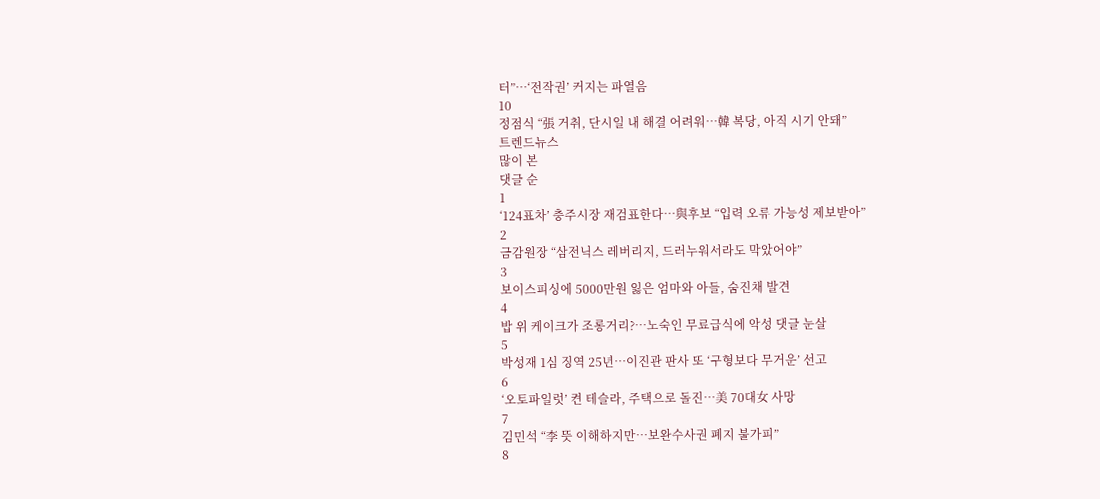터”…‘전작권’ 커지는 파열음
10
정점식 “張 거취, 단시일 내 해결 어려워…韓 복당, 아직 시기 안돼”
트렌드뉴스
많이 본
댓글 순
1
‘124표차’ 충주시장 재검표한다…與후보 “입력 오류 가능성 제보받아”
2
금감원장 “삼전닉스 레버리지, 드러누워서라도 막았어야”
3
보이스피싱에 5000만원 잃은 엄마와 아들, 숨진채 발견
4
밥 위 케이크가 조롱거리?…노숙인 무료급식에 악성 댓글 눈살
5
박성재 1심 징역 25년…이진관 판사 또 ‘구형보다 무거운’ 선고
6
‘오토파일럿’ 켠 테슬라, 주택으로 돌진…美 70대女 사망
7
김민석 “李 뜻 이해하지만…보완수사권 폐지 불가피”
8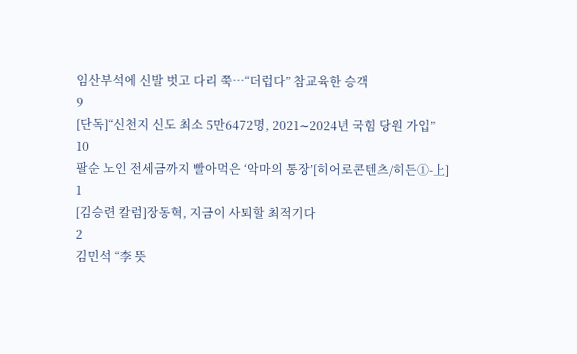임산부석에 신발 벗고 다리 쭉…“더럽다” 참교육한 승객
9
[단독]“신천지 신도 최소 5만6472명, 2021∼2024년 국힘 당원 가입”
10
팔순 노인 전세금까지 빨아먹은 ‘악마의 통장’[히어로콘텐츠/히든①-上]
1
[김승련 칼럼]장동혁, 지금이 사퇴할 최적기다
2
김민석 “李 뜻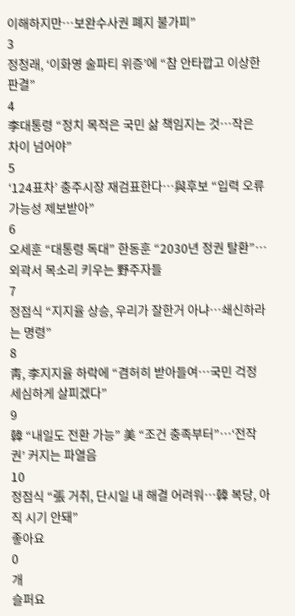이해하지만…보완수사권 폐지 불가피”
3
정청래, ‘이화영 술파티 위증’에 “참 안타깝고 이상한 판결”
4
李대통령 “정치 목적은 국민 삶 책임지는 것…작은 차이 넘어야”
5
‘124표차’ 충주시장 재검표한다…與후보 “입력 오류 가능성 제보받아”
6
오세훈 “대통령 독대” 한동훈 “2030년 정권 탈환”…외곽서 목소리 키우는 野주자들
7
정점식 “지지율 상승, 우리가 잘한거 아냐…쇄신하라는 명령”
8
靑, 李지지율 하락에 “겸허히 받아들여…국민 걱정 세심하게 살피겠다”
9
韓 “내일도 전환 가능” 美 “조건 충족부터”…‘전작권’ 커지는 파열음
10
정점식 “張 거취, 단시일 내 해결 어려워…韓 복당, 아직 시기 안돼”
좋아요
0
개
슬퍼요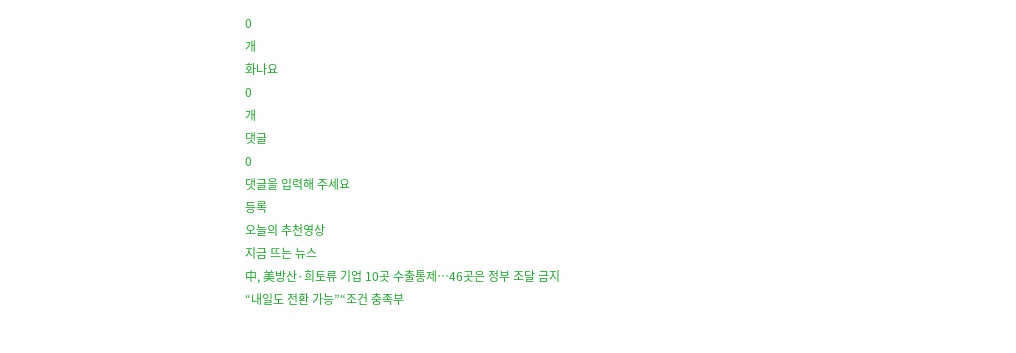0
개
화나요
0
개
댓글
0
댓글을 입력해 주세요
등록
오늘의 추천영상
지금 뜨는 뉴스
中, 美방산·희토류 기업 10곳 수출통제…46곳은 정부 조달 금지
“내일도 전환 가능”“조건 충족부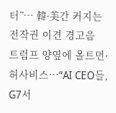터”… 韓·美간 커지는 전작권 이견 경고음
트럼프 양옆에 올트먼·허사비스…“AI CEO들, G7서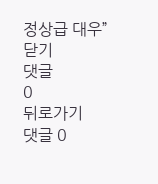정상급 대우”
닫기
댓글
0
뒤로가기
댓글 0